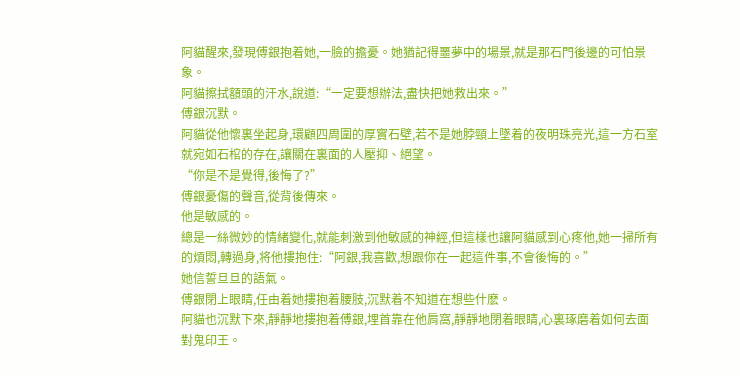阿貓醒來,發現傅銀抱着她,一臉的擔憂。她猶記得噩夢中的場景,就是那石門後邊的可怕景象。
阿貓擦拭額頭的汗水,說道:“一定要想辦法,盡快把她救出來。”
傅銀沉默。
阿貓從他懷裏坐起身,環顧四周圍的厚實石壁,若不是她脖頸上墜着的夜明珠亮光,這一方石室就宛如石棺的存在,讓關在裏面的人壓抑、絕望。
“你是不是覺得,後悔了?”
傅銀憂傷的聲音,從背後傳來。
他是敏感的。
總是一絲微妙的情緒變化,就能刺激到他敏感的神經,但這樣也讓阿貓感到心疼他,她一掃所有的煩悶,轉過身,将他摟抱住:“阿銀,我喜歡,想跟你在一起這件事,不會後悔的。”
她信誓旦旦的語氣。
傅銀閉上眼睛,任由着她摟抱着腰肢,沉默着不知道在想些什麽。
阿貓也沉默下來,靜靜地摟抱着傅銀,埋首靠在他肩窩,靜靜地閉着眼睛,心裏琢磨着如何去面對鬼印王。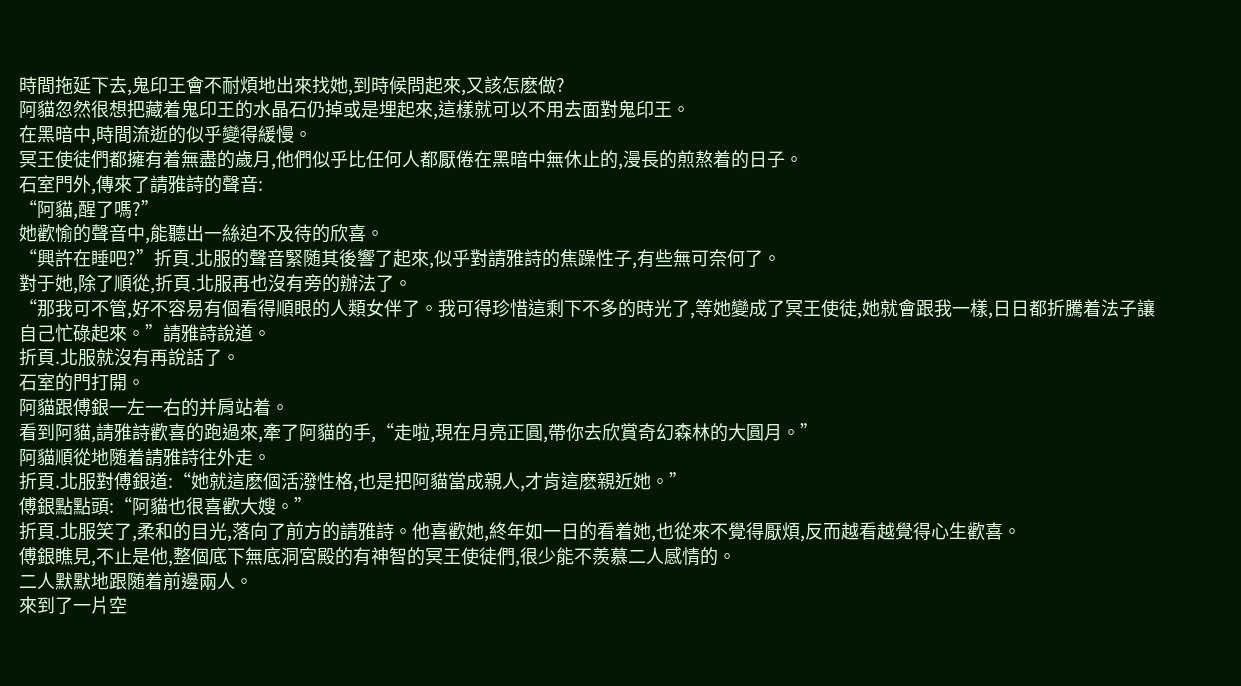時間拖延下去,鬼印王會不耐煩地出來找她,到時候問起來,又該怎麽做?
阿貓忽然很想把藏着鬼印王的水晶石仍掉或是埋起來,這樣就可以不用去面對鬼印王。
在黑暗中,時間流逝的似乎變得緩慢。
冥王使徒們都擁有着無盡的歲月,他們似乎比任何人都厭倦在黑暗中無休止的,漫長的煎熬着的日子。
石室門外,傳來了請雅詩的聲音:
“阿貓,醒了嗎?”
她歡愉的聲音中,能聽出一絲迫不及待的欣喜。
“興許在睡吧?”折頁.北服的聲音緊随其後響了起來,似乎對請雅詩的焦躁性子,有些無可奈何了。
對于她,除了順從,折頁.北服再也沒有旁的辦法了。
“那我可不管,好不容易有個看得順眼的人類女伴了。我可得珍惜這剩下不多的時光了,等她變成了冥王使徒,她就會跟我一樣,日日都折騰着法子讓自己忙碌起來。”請雅詩說道。
折頁.北服就沒有再說話了。
石室的門打開。
阿貓跟傅銀一左一右的并肩站着。
看到阿貓,請雅詩歡喜的跑過來,牽了阿貓的手,“走啦,現在月亮正圓,帶你去欣賞奇幻森林的大圓月。”
阿貓順從地随着請雅詩往外走。
折頁.北服對傅銀道:“她就這麽個活潑性格,也是把阿貓當成親人,才肯這麽親近她。”
傅銀點點頭:“阿貓也很喜歡大嫂。”
折頁.北服笑了,柔和的目光,落向了前方的請雅詩。他喜歡她,終年如一日的看着她,也從來不覺得厭煩,反而越看越覺得心生歡喜。
傅銀瞧見,不止是他,整個底下無底洞宮殿的有神智的冥王使徒們,很少能不羨慕二人感情的。
二人默默地跟随着前邊兩人。
來到了一片空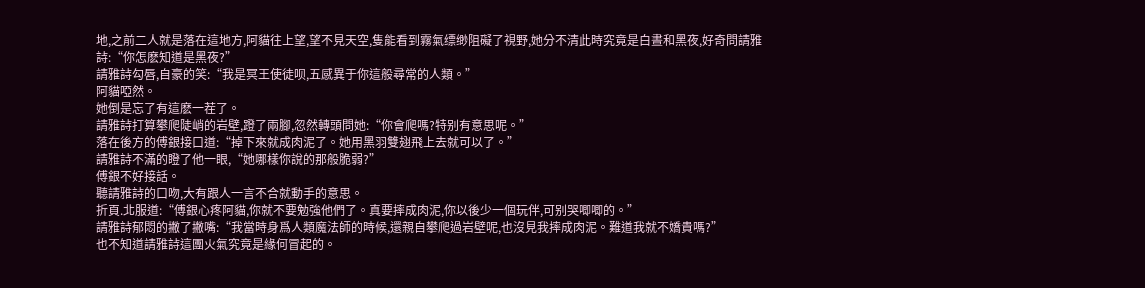地,之前二人就是落在這地方,阿貓往上望,望不見天空,隻能看到霧氣缥缈阻礙了視野,她分不清此時究竟是白晝和黑夜,好奇問請雅詩:“你怎麽知道是黑夜?”
請雅詩勾唇,自豪的笑:“我是冥王使徒呗,五感異于你這般尋常的人類。”
阿貓啞然。
她倒是忘了有這麽一茬了。
請雅詩打算攀爬陡峭的岩壁,蹬了兩腳,忽然轉頭問她:“你會爬嗎?特别有意思呢。”
落在後方的傅銀接口道:“掉下來就成肉泥了。她用黑羽雙翅飛上去就可以了。”
請雅詩不滿的瞪了他一眼,“她哪樣你說的那般脆弱?”
傅銀不好接話。
聽請雅詩的口吻,大有跟人一言不合就動手的意思。
折頁.北服道:“傅銀心疼阿貓,你就不要勉強他們了。真要摔成肉泥,你以後少一個玩伴,可别哭唧唧的。”
請雅詩郁悶的撇了撇嘴:“我當時身爲人類魔法師的時候,還親自攀爬過岩壁呢,也沒見我摔成肉泥。難道我就不嬌貴嗎?”
也不知道請雅詩這團火氣究竟是緣何冒起的。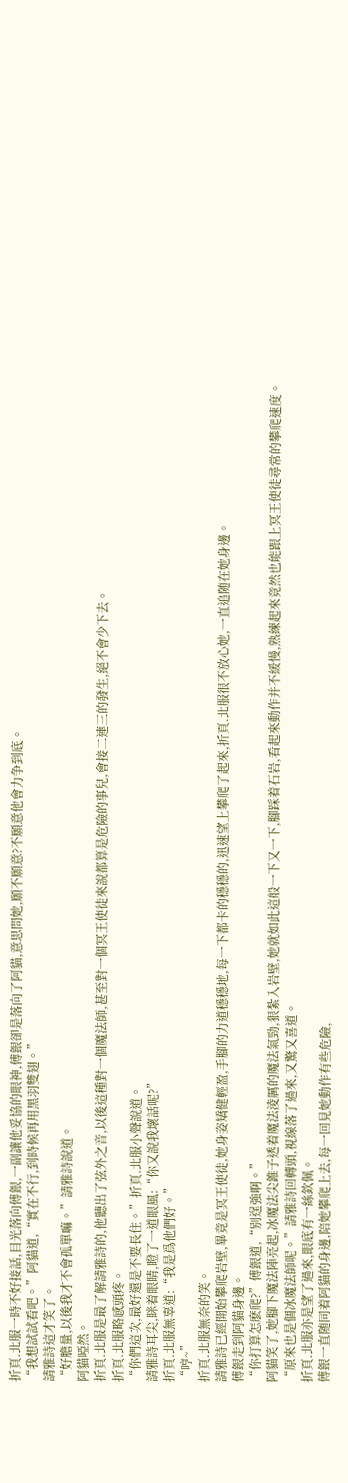折頁.北服一時不好接話,目光落向傅銀,一副讓他妥協的眼神,傅銀卻是落向了阿貓,意思問她,願不願意?不願意他會力争到底。
“我想試試看吧。”阿貓道,“實在不行,到時候再用黑羽雙翅。”
請雅詩這才笑了。
“好膽量,以後我才不會孤單嘛。”請雅詩說道。
阿貓啞然。
折頁.北服是最了解請雅詩的,他聽出了弦外之音,以後這種對一個魔法師,甚至對一個冥王使徒來說都算是危險的事兒,會接二連三的發生,絕不會少下去。
折頁.北服略感頭疼。
“你們這次,最好還是不要長住。”折頁.北服小聲說道。
請雅詩耳尖,眯着眼睛,瞪了一道眼風:“你又說我壞話呢?”
折頁.北服無辜道:“我是爲他們好。”
“哼~”
折頁.北服無奈的笑。
請雅詩已經開始攀爬岩壁,畢竟是冥王使徒,她身姿矯健輕盈,手腳的力道穩穩地,每一下都卡的穩穩的,迅速望上攀爬了起來,折頁.北服很不放心她,一直追随在她身邊。
傅銀走到阿貓身邊。
“你打算怎麽爬?”傅銀道,“别逞強啊。”
阿貓笑了,她腳下魔法陣亮起,冰魔法尖錐子透着魔法淩厲的魔法氣勁,狠紮入岩壁,她就如此這般一下又一下,腳踩着石岩,看起來動作并不緩慢,熟練起來竟然也能跟上冥王使徒尋常的攀爬速度。
“原來也是個冰魔法師呢。”請雅詩回轉頭,視線落了過來,又驚又喜道。
折頁.北服亦是望了過來,眼底有一絲欽佩。
傅銀一直随同着阿貓的身邊,陪她攀爬上去,每一回見她動作有些危險,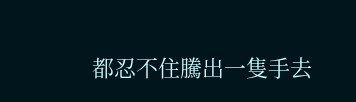都忍不住騰出一隻手去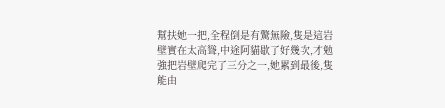幫扶她一把,全程倒是有驚無險,隻是這岩壁實在太高聳,中途阿貓歇了好幾次,才勉強把岩壁爬完了三分之一,她累到最後,隻能由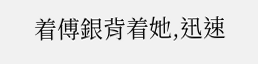着傅銀背着她,迅速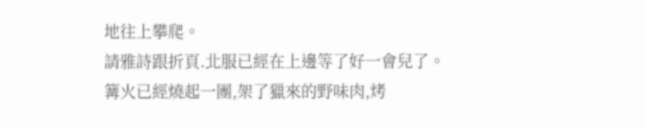地往上攀爬。
請雅詩跟折頁.北服已經在上邊等了好一會兒了。
篝火已經燒起一團,架了獵來的野味肉,烤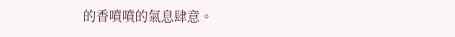的香噴噴的氣息肆意。